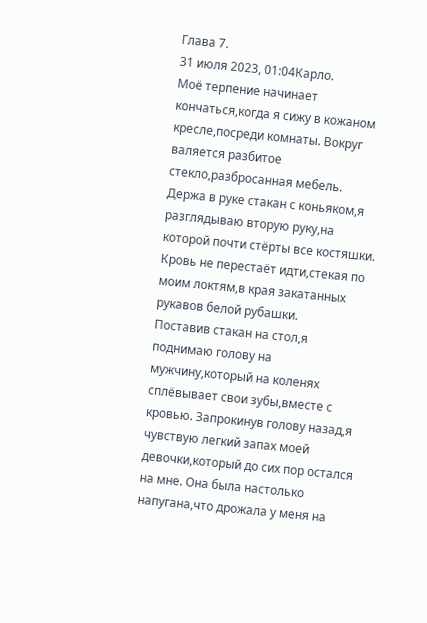Глава 7.
31 июля 2023, 01:04Карло.
Моё терпение начинает кончаться,когда я сижу в кожаном кресле,посреди комнаты. Вокруг валяется разбитое стекло,разбросанная мебель. Держа в руке стакан с коньяком,я разглядываю вторую руку,на которой почти стёрты все костяшки. Кровь не перестаёт идти,стекая по моим локтям,в края закатанных рукавов белой рубашки.
Поставив стакан на стол,я поднимаю голову на мужчину,который на коленях сплёвывает свои зубы,вместе с кровью. Запрокинув голову назад,я чувствую легкий запах моей девочки,который до сих пор остался на мне. Она была настолько напугана,что дрожала у меня на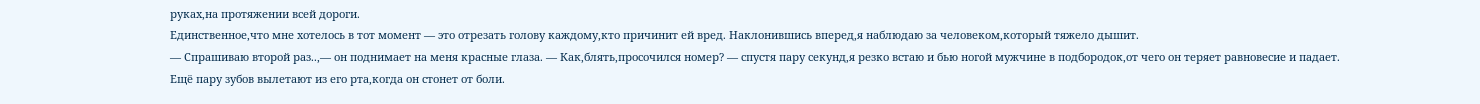руках,на протяжении всей дороги.
Единственное,что мне хотелось в тот момент — это отрезать голову каждому,кто причинит ей вред. Наклонившись вперед,я наблюдаю за человеком,который тяжело дышит.
— Спрашиваю второй раз..,— он поднимает на меня красные глаза. — Как,блять,просочился номер? — спустя пару секунд,я резко встаю и бью ногой мужчине в подбородок,от чего он теряет равновесие и падает.
Ещё пару зубов вылетают из его рта,когда он стонет от боли.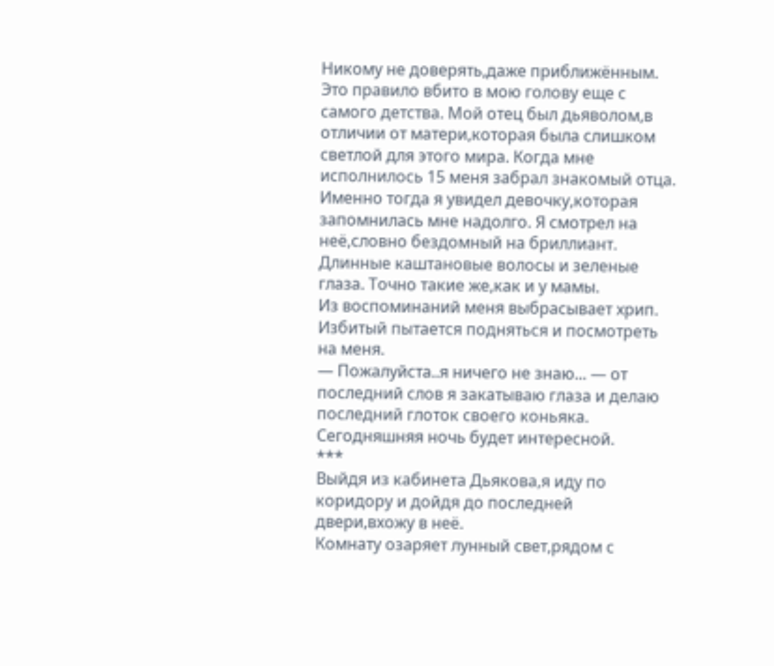Никому не доверять,даже приближённым. Это правило вбито в мою голову еще с самого детства. Мой отец был дьяволом,в отличии от матери,которая была слишком светлой для этого мира. Когда мне исполнилось 15 меня забрал знакомый отца. Именно тогда я увидел девочку,которая запомнилась мне надолго. Я смотрел на неё,словно бездомный на бриллиант. Длинные каштановые волосы и зеленые глаза. Точно такие же,как и у мамы.
Из воспоминаний меня выбрасывает хрип. Избитый пытается подняться и посмотреть на меня.
— Пожалуйста..я ничего не знаю... — от последний слов я закатываю глаза и делаю последний глоток своего коньяка.
Сегодняшняя ночь будет интересной.
***
Выйдя из кабинета Дьякова,я иду по коридору и дойдя до последней двери,вхожу в неё.
Комнату озаряет лунный свет,рядом с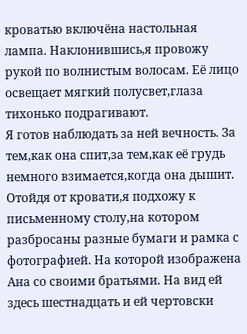кроватью включёна настольная лампа. Наклонившись,я провожу рукой по волнистым волосам. Её лицо освещает мягкий полусвет,глаза тихонько подрагивают.
Я готов наблюдать за ней вечность. За тем,как она спит,за тем,как её грудь немного взимается,когда она дышит.
Отойдя от кровати,я подхожу к письменному столу,на котором разбросаны разные бумаги и рамка с фотографией. На которой изображена Ана со своими братьями. На вид ей здесь шестнадцать и ей чертовски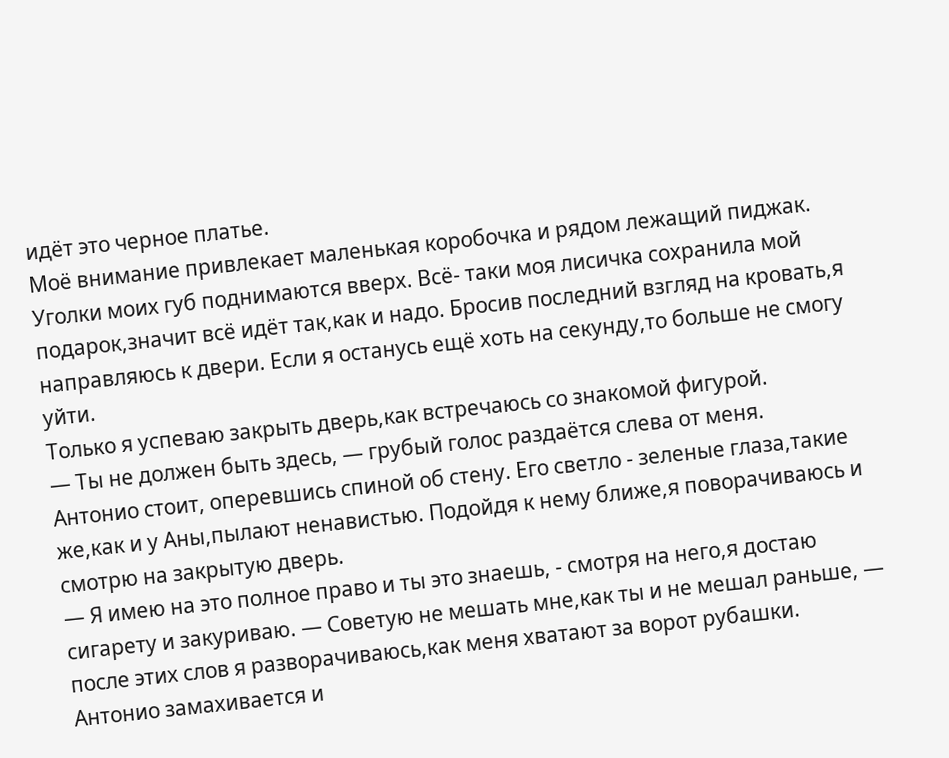идёт это черное платье.
Моё внимание привлекает маленькая коробочка и рядом лежащий пиджак. Уголки моих губ поднимаются вверх. Всё- таки моя лисичка сохранила мой подарок,значит всё идёт так,как и надо. Бросив последний взгляд на кровать,я направляюсь к двери. Если я останусь ещё хоть на секунду,то больше не смогу уйти.
Только я успеваю закрыть дверь,как встречаюсь со знакомой фигурой.
— Ты не должен быть здесь, — грубый голос раздаётся слева от меня.
Антонио стоит, оперевшись спиной об стену. Его светло - зеленые глаза,такие же,как и у Аны,пылают ненавистью. Подойдя к нему ближе,я поворачиваюсь и смотрю на закрытую дверь.
— Я имею на это полное право и ты это знаешь, - смотря на него,я достаю сигарету и закуриваю. — Советую не мешать мне,как ты и не мешал раньше, — после этих слов я разворачиваюсь,как меня хватают за ворот рубашки.
Антонио замахивается и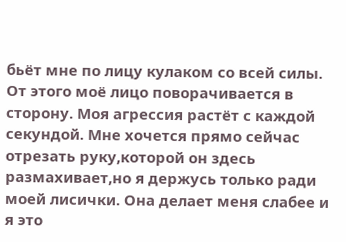бьёт мне по лицу кулаком со всей силы. От этого моё лицо поворачивается в сторону. Моя агрессия растёт с каждой секундой. Мне хочется прямо сейчас отрезать руку,которой он здесь размахивает,но я держусь только ради моей лисички. Она делает меня слабее и я это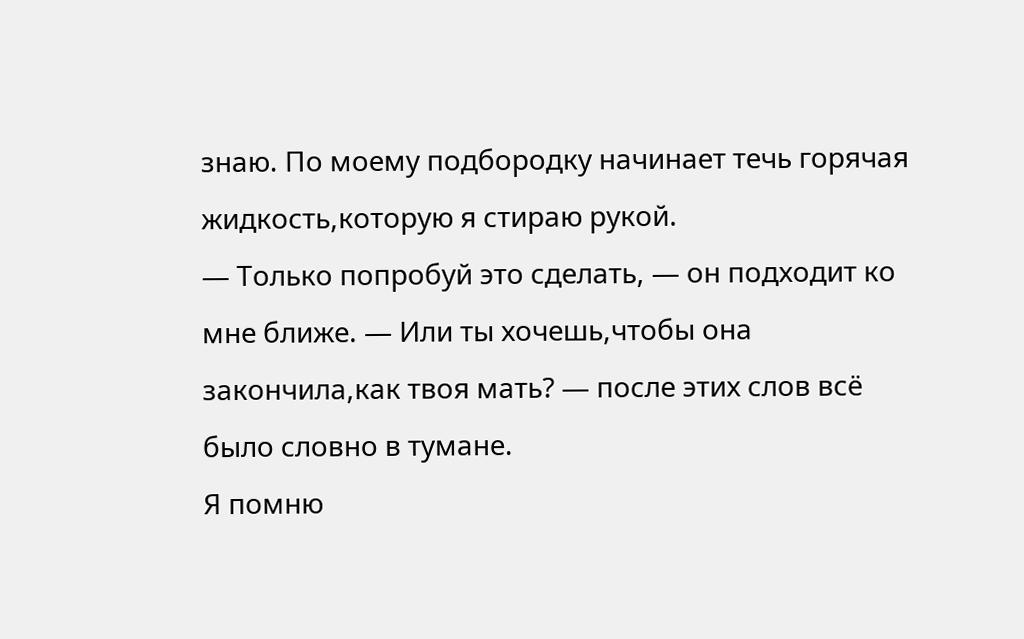знаю. По моему подбородку начинает течь горячая жидкость,которую я стираю рукой.
— Только попробуй это сделать, — он подходит ко мне ближе. — Или ты хочешь,чтобы она закончила,как твоя мать? — после этих слов всё было словно в тумане.
Я помню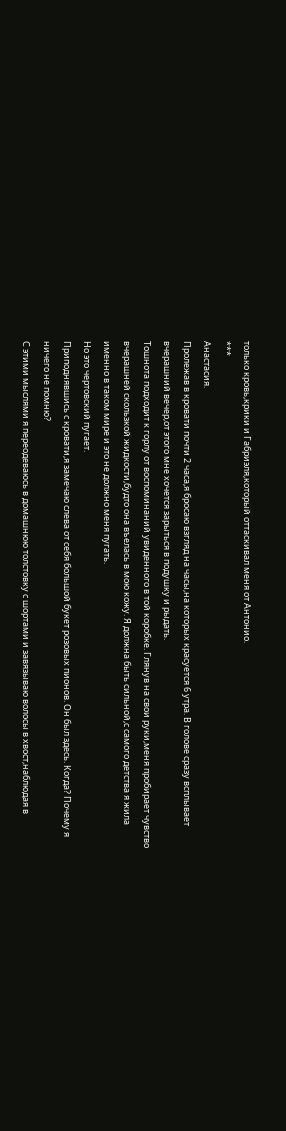только кровь,крики и Габриэля,который оттаскивал меня от Антонио.
***
Анастасия.
Пролежав в кровати почти 2 часа,я бросаю взгляд на часы,на которых красуется 6 утра. В голове сразу всплывает вчерашний вечер,от этого мне хочется зарыться в подушку и рыдать.
Тошнота подходит к горлу от воспоминаний увиденного в той коробке. Глянув на свои руки,меня пробирает чувство вчерашней скользкой жидкости,будто она въелась в мою кожу. Я должна быть сильной,с самого детства я жила именно в таком мире и это не должно меня пугать.
Но это чертовский пугает.
Приподнявшись с кровати,я замечаю слева от себя большой букет розовых пионов. Он был здесь. Когда? Почему я ничего не помню?
С этими мыслями я переодеваюсь в домашнюю толстовку с шортами и завязываю волосы в хвост,наблюдая в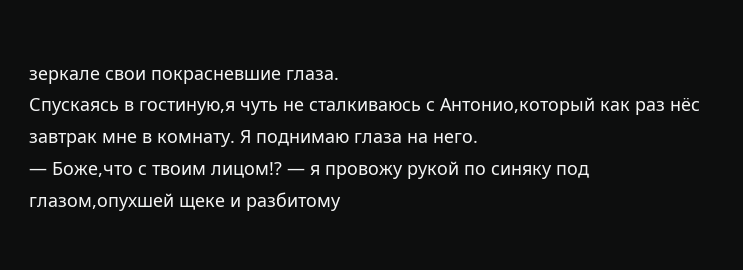зеркале свои покрасневшие глаза.
Спускаясь в гостиную,я чуть не сталкиваюсь с Антонио,который как раз нёс завтрак мне в комнату. Я поднимаю глаза на него.
— Боже,что с твоим лицом!? — я провожу рукой по синяку под глазом,опухшей щеке и разбитому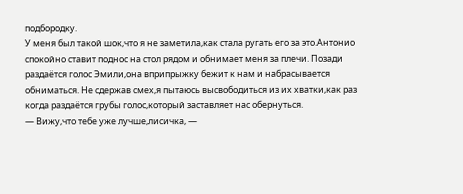подбородку.
У меня был такой шок,что я не заметила,как стала ругать его за это.Антонио спокойно ставит поднос на стол рядом и обнимает меня за плечи. Позади раздаётся голос Эмили,она вприпрыжку бежит к нам и набрасывается обниматься. Не сдержав смех,я пытаюсь высвободиться из их хватки,как раз когда раздаётся грубы голос,который заставляет нас обернуться.
— Вижу,что тебе уже лучше,лисичка, —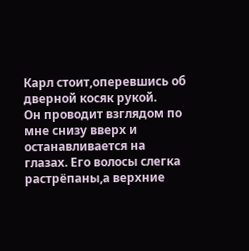Карл стоит,оперевшись об дверной косяк рукой.
Он проводит взглядом по мне снизу вверх и останавливается на глазах. Его волосы слегка растрёпаны,а верхние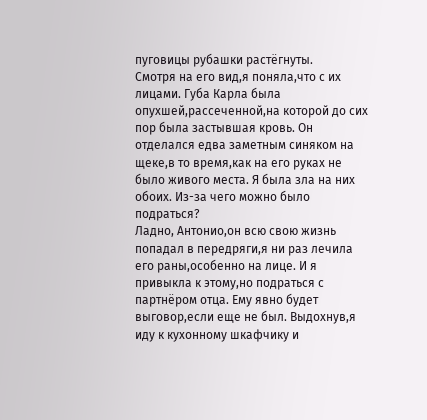пуговицы рубашки растёгнуты.
Смотря на его вид,я поняла,что с их лицами. Губа Карла была опухшей,рассеченной,на которой до сих пор была застывшая кровь. Он отделался едва заметным синяком на щеке,в то время,как на его руках не было живого места. Я была зла на них обоих. Из-за чего можно было подраться?
Ладно, Антонио,он всю свою жизнь попадал в передряги,я ни раз лечила его раны,особенно на лице. И я привыкла к этому,но подраться с партнёром отца. Ему явно будет выговор,если еще не был. Выдохнув,я иду к кухонному шкафчику и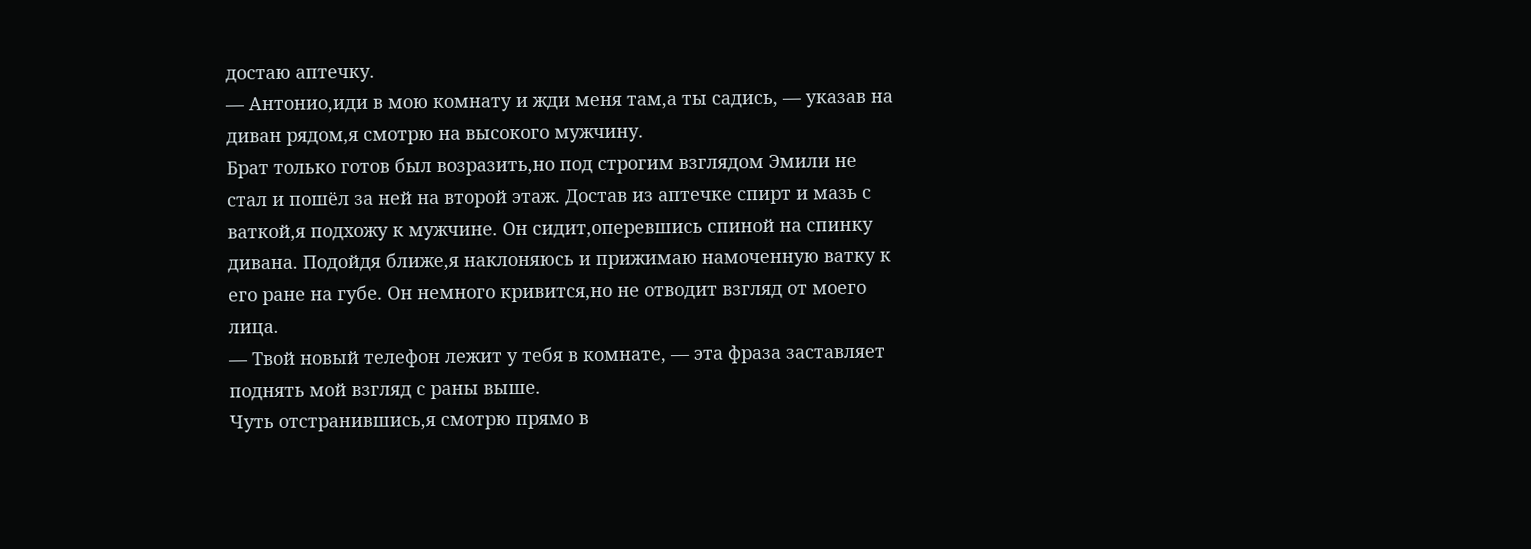достаю аптечку.
— Антонио,иди в мою комнату и жди меня там,а ты садись, — указав на диван рядом,я смотрю на высокого мужчину.
Брат только готов был возразить,но под строгим взглядом Эмили не стал и пошёл за ней на второй этаж. Достав из аптечке спирт и мазь с ваткой,я подхожу к мужчине. Он сидит,оперевшись спиной на спинку дивана. Подойдя ближе,я наклоняюсь и прижимаю намоченную ватку к его ране на губе. Он немного кривится,но не отводит взгляд от моего лица.
— Твой новый телефон лежит у тебя в комнате, — эта фраза заставляет поднять мой взгляд с раны выше.
Чуть отстранившись,я смотрю прямо в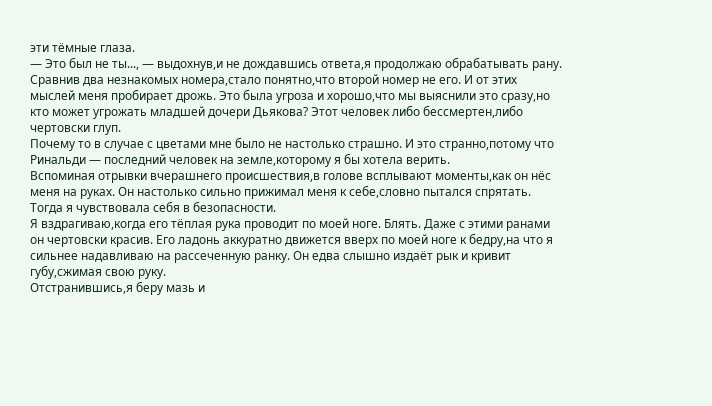эти тёмные глаза.
— Это был не ты..., — выдохнув,и не дождавшись ответа,я продолжаю обрабатывать рану.
Сравнив два незнакомых номера,стало понятно,что второй номер не его. И от этих мыслей меня пробирает дрожь. Это была угроза и хорошо,что мы выяснили это сразу,но кто может угрожать младшей дочери Дьякова? Этот человек либо бессмертен,либо чертовски глуп.
Почему то в случае с цветами мне было не настолько страшно. И это странно,потому что Ринальди — последний человек на земле,которому я бы хотела верить.
Вспоминая отрывки вчерашнего происшествия,в голове всплывают моменты,как он нёс меня на руках. Он настолько сильно прижимал меня к себе,словно пытался спрятать. Тогда я чувствовала себя в безопасности.
Я вздрагиваю,когда его тёплая рука проводит по моей ноге. Блять. Даже с этими ранами он чертовски красив. Его ладонь аккуратно движется вверх по моей ноге к бедру,на что я сильнее надавливаю на рассеченную ранку. Он едва слышно издаёт рык и кривит губу,сжимая свою руку.
Отстранившись,я беру мазь и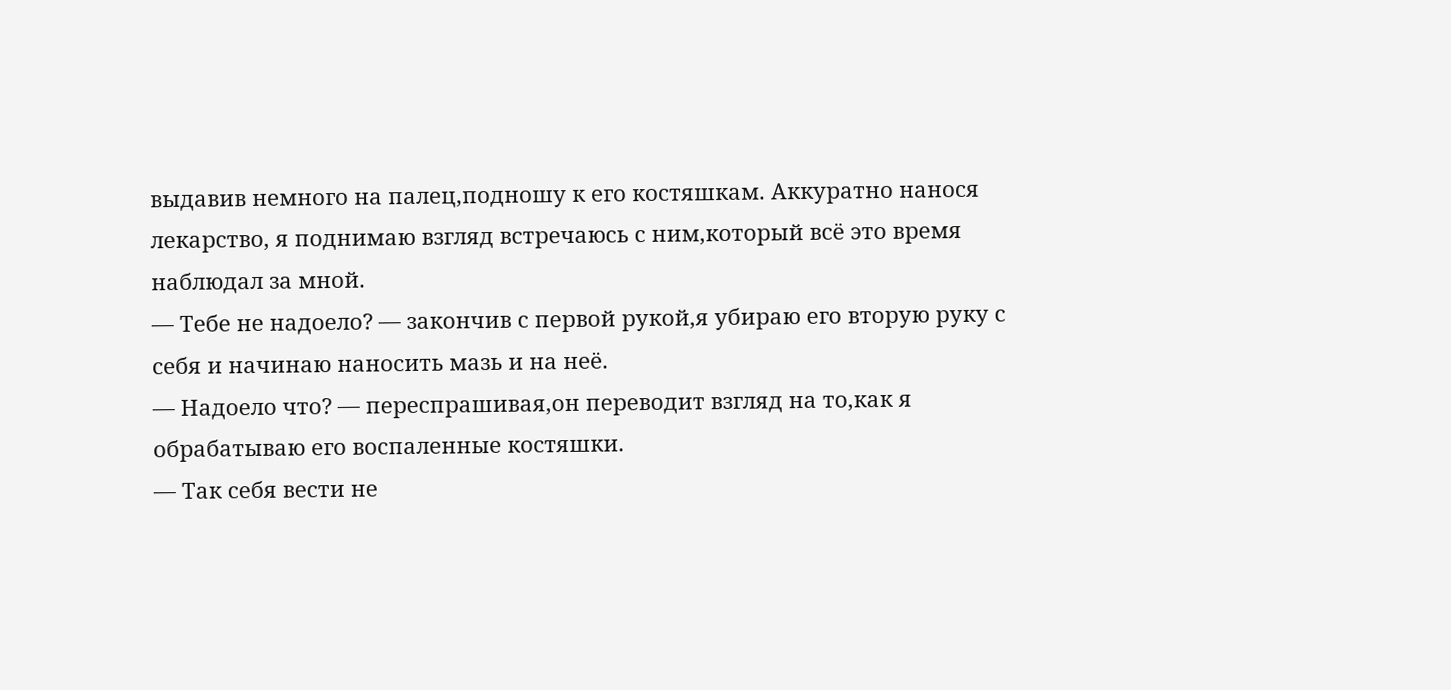выдавив немного на палец,подношу к его костяшкам. Аккуратно нанося лекарство, я поднимаю взгляд встречаюсь с ним,который всё это время наблюдал за мной.
— Тебе не надоело? — закончив с первой рукой,я убираю его вторую руку с себя и начинаю наносить мазь и на неё.
— Надоело что? — переспрашивая,он переводит взгляд на то,как я обрабатываю его воспаленные костяшки.
— Так себя вести не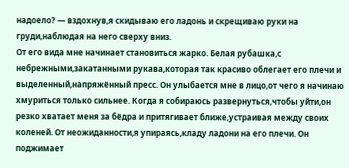надоело? — вздохнув,я скидываю его ладонь и скрещиваю руки на груди,наблюдая на него сверху вниз.
От его вида мне начинает становиться жарко. Белая рубашка,с небрежными,закатанными рукава,которая так красиво облегает его плечи и выделенный,напряжённый пресс. Он улыбается мне в лицо,от чего я начинаю хмуриться только сильнее. Когда я собираюсь развернуться,чтобы уйти,он резко хватает меня за бёдра и притягивает ближе,устраивая между своих коленей. От неожиданности,я упираясь,кладу ладони на его плечи. Он поджимает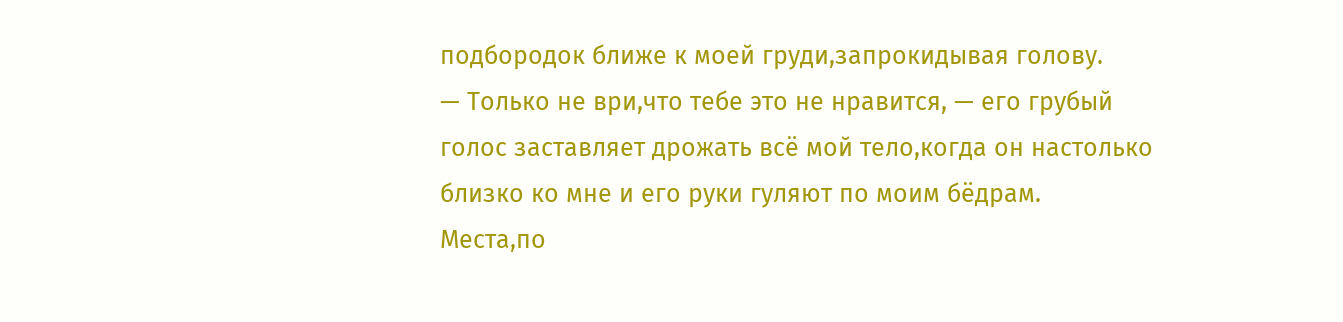подбородок ближе к моей груди,запрокидывая голову.
— Только не ври,что тебе это не нравится, — его грубый голос заставляет дрожать всё мой тело,когда он настолько близко ко мне и его руки гуляют по моим бёдрам.
Места,по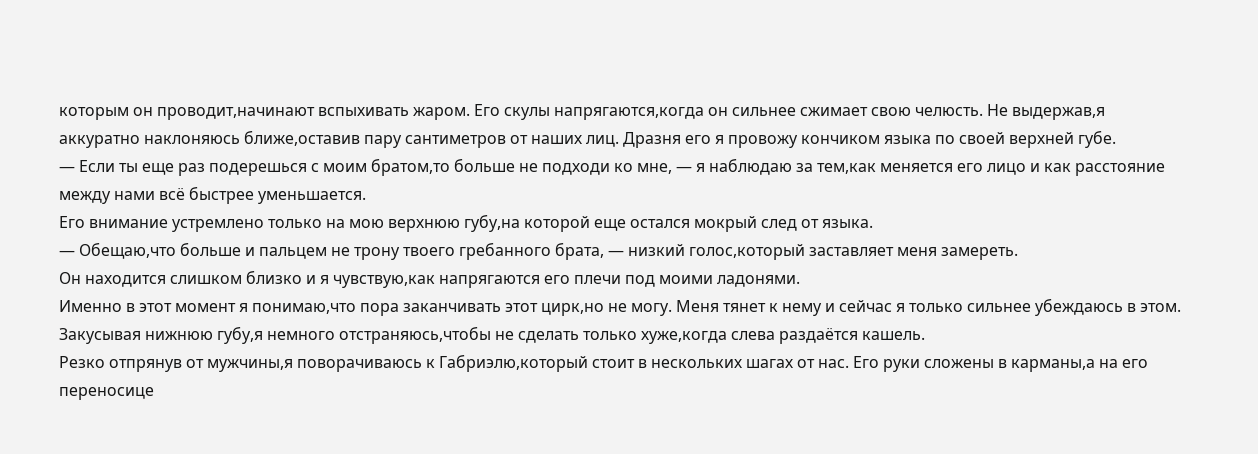которым он проводит,начинают вспыхивать жаром. Его скулы напрягаются,когда он сильнее сжимает свою челюсть. Не выдержав,я аккуратно наклоняюсь ближе,оставив пару сантиметров от наших лиц. Дразня его я провожу кончиком языка по своей верхней губе.
— Если ты еще раз подерешься с моим братом,то больше не подходи ко мне, — я наблюдаю за тем,как меняется его лицо и как расстояние между нами всё быстрее уменьшается.
Его внимание устремлено только на мою верхнюю губу,на которой еще остался мокрый след от языка.
— Обещаю,что больше и пальцем не трону твоего гребанного брата, — низкий голос,который заставляет меня замереть.
Он находится слишком близко и я чувствую,как напрягаются его плечи под моими ладонями.
Именно в этот момент я понимаю,что пора заканчивать этот цирк,но не могу. Меня тянет к нему и сейчас я только сильнее убеждаюсь в этом. Закусывая нижнюю губу,я немного отстраняюсь,чтобы не сделать только хуже,когда слева раздаётся кашель.
Резко отпрянув от мужчины,я поворачиваюсь к Габриэлю,который стоит в нескольких шагах от нас. Его руки сложены в карманы,а на его переносице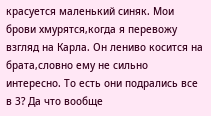красуется маленький синяк. Мои брови хмурятся,когда я перевожу взгляд на Карла. Он лениво косится на брата,словно ему не сильно интересно. То есть они подрались все в 3? Да что вообще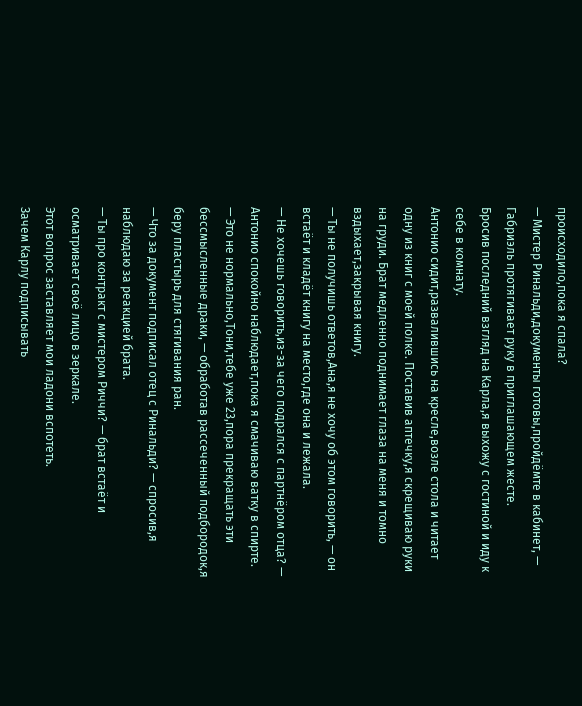происходило,пока я спала?
— Мистер Ринальди,документы готовы,пройдёмте в кабинет, — Габриэль протягивает руку в приглашающем жесте.
Бросив последний взгляд на Карла,я выхожу с гостиной и иду к себе в комнату.
Антонио сидит,развалившись на кресле,возле стола и читает одну из книг с моей полке. Поставив аптечку,я скрещиваю руки на груди. Брат медленно поднимает глаза на меня и томно вздыхает,закрывая книгу.
— Ты не получишь ответов,Ана,я не хочу об этом говорить, — он встаёт и кладёт книгу на место,где она и лежала.
— Не хочешь говорить,из-за чего подрался с партнёром отца? — Антонио спокойно наблюдает,пока я смачиваю ватку в спирте.
— Это не нормально,Тони,тебе уже 23,пора прекращать эти бессмысленные драки, — обработав рассеченный подбородок,я беру пластырь для стягивания ран.
— Что за документ подписал отец с Ринальди? — спросив,я наблюдаю за реакцией брата.
— Ты про контракт с мистером Риччи? — брат встаёт и осматривает своё лицо в зеркале.
Этот вопрос заставляет мои ладони вспотеть.
Зачем Карлу подписывать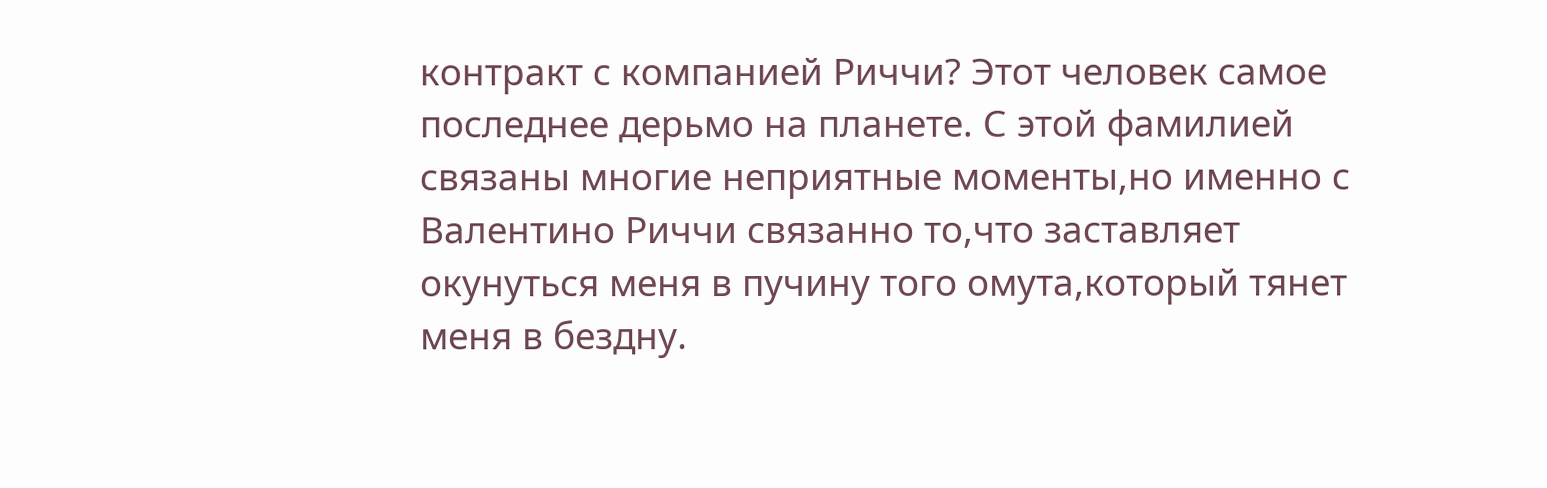контракт с компанией Риччи? Этот человек самое последнее дерьмо на планете. С этой фамилией связаны многие неприятные моменты,но именно с Валентино Риччи связанно то,что заставляет окунуться меня в пучину того омута,который тянет меня в бездну.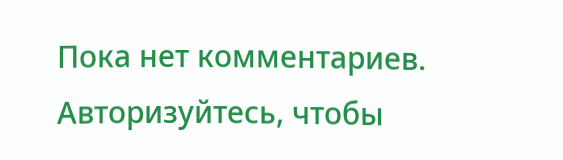Пока нет комментариев. Авторизуйтесь, чтобы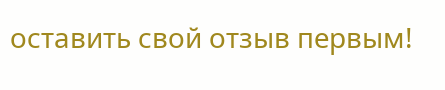оставить свой отзыв первым!